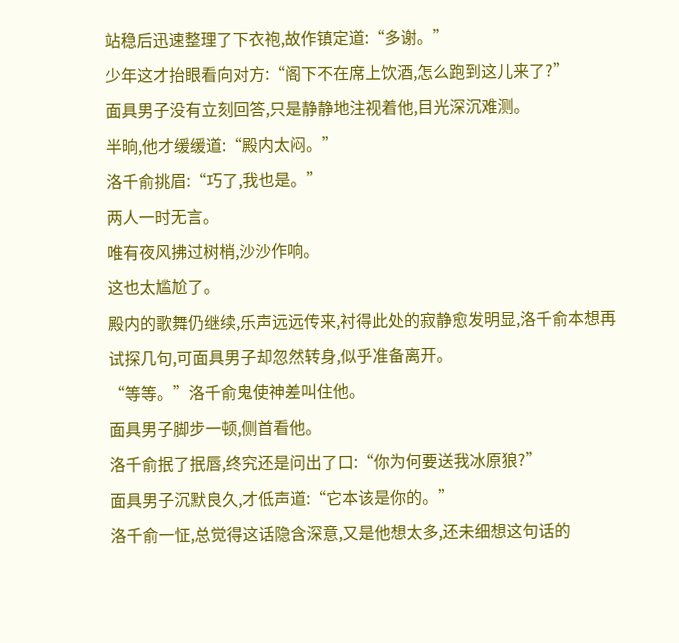站稳后迅速整理了下衣袍,故作镇定道:“多谢。”
少年这才抬眼看向对方:“阁下不在席上饮酒,怎么跑到这儿来了?”
面具男子没有立刻回答,只是静静地注视着他,目光深沉难测。
半晌,他才缓缓道:“殿内太闷。”
洛千俞挑眉:“巧了,我也是。”
两人一时无言。
唯有夜风拂过树梢,沙沙作响。
这也太尴尬了。
殿内的歌舞仍继续,乐声远远传来,衬得此处的寂静愈发明显,洛千俞本想再试探几句,可面具男子却忽然转身,似乎准备离开。
“等等。”洛千俞鬼使神差叫住他。
面具男子脚步一顿,侧首看他。
洛千俞抿了抿唇,终究还是问出了口:“你为何要送我冰原狼?”
面具男子沉默良久,才低声道:“它本该是你的。”
洛千俞一怔,总觉得这话隐含深意,又是他想太多,还未细想这句话的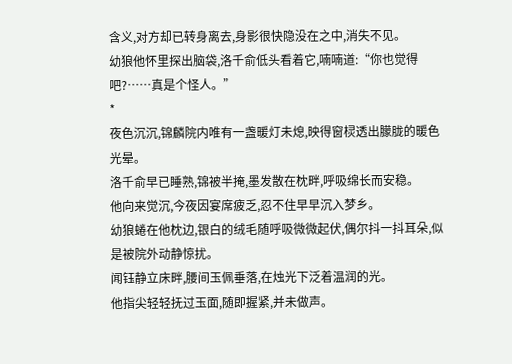含义,对方却已转身离去,身影很快隐没在之中,消失不见。
幼狼他怀里探出脑袋,洛千俞低头看着它,喃喃道:“你也觉得吧?……真是个怪人。”
*
夜色沉沉,锦麟院内唯有一盏暖灯未熄,映得窗棂透出朦胧的暖色光晕。
洛千俞早已睡熟,锦被半掩,墨发散在枕畔,呼吸绵长而安稳。
他向来觉沉,今夜因宴席疲乏,忍不住早早沉入梦乡。
幼狼蜷在他枕边,银白的绒毛随呼吸微微起伏,偶尔抖一抖耳朵,似是被院外动静惊扰。
闻钰静立床畔,腰间玉佩垂落,在烛光下泛着温润的光。
他指尖轻轻抚过玉面,随即握紧,并未做声。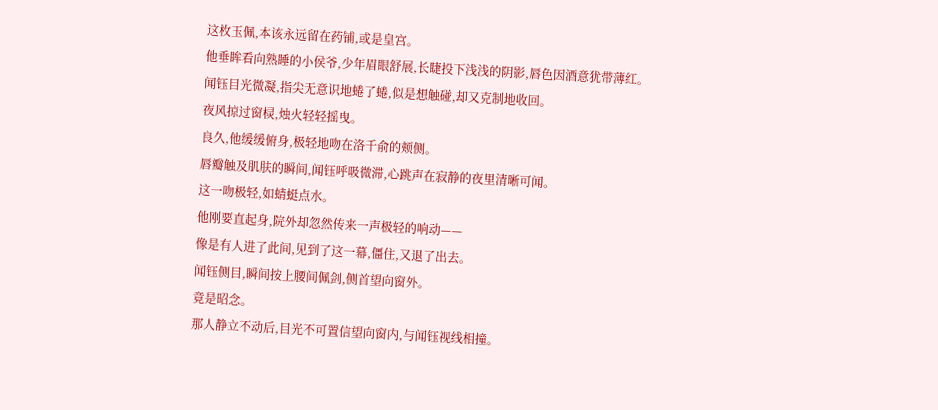这枚玉佩,本该永远留在药铺,或是皇宫。
他垂眸看向熟睡的小侯爷,少年眉眼舒展,长睫投下浅浅的阴影,唇色因酒意犹带薄红。
闻钰目光微凝,指尖无意识地蜷了蜷,似是想触碰,却又克制地收回。
夜风掠过窗棂,烛火轻轻摇曳。
良久,他缓缓俯身,极轻地吻在洛千俞的颊侧。
唇瓣触及肌肤的瞬间,闻钰呼吸微滞,心跳声在寂静的夜里清晰可闻。
这一吻极轻,如蜻蜓点水。
他刚要直起身,院外却忽然传来一声极轻的响动——
像是有人进了此间,见到了这一幕,僵住,又退了出去。
闻钰侧目,瞬间按上腰间佩剑,侧首望向窗外。
竟是昭念。
那人静立不动后,目光不可置信望向窗内,与闻钰视线相撞。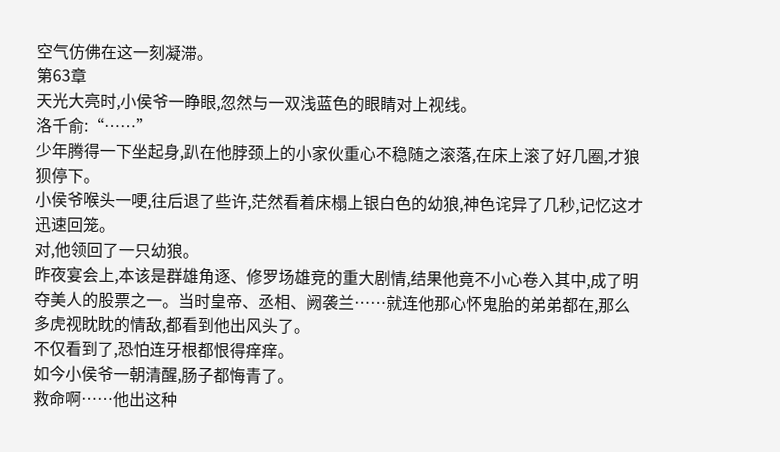空气仿佛在这一刻凝滞。
第63章
天光大亮时,小侯爷一睁眼,忽然与一双浅蓝色的眼睛对上视线。
洛千俞:“……”
少年腾得一下坐起身,趴在他脖颈上的小家伙重心不稳随之滚落,在床上滚了好几圈,才狼狈停下。
小侯爷喉头一哽,往后退了些许,茫然看着床榻上银白色的幼狼,神色诧异了几秒,记忆这才迅速回笼。
对,他领回了一只幼狼。
昨夜宴会上,本该是群雄角逐、修罗场雄竞的重大剧情,结果他竟不小心卷入其中,成了明夺美人的股票之一。当时皇帝、丞相、阙袭兰……就连他那心怀鬼胎的弟弟都在,那么多虎视眈眈的情敌,都看到他出风头了。
不仅看到了,恐怕连牙根都恨得痒痒。
如今小侯爷一朝清醒,肠子都悔青了。
救命啊……他出这种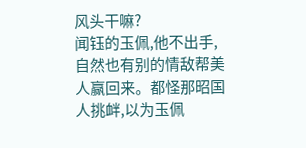风头干嘛?
闻钰的玉佩,他不出手,自然也有别的情敌帮美人赢回来。都怪那昭国人挑衅,以为玉佩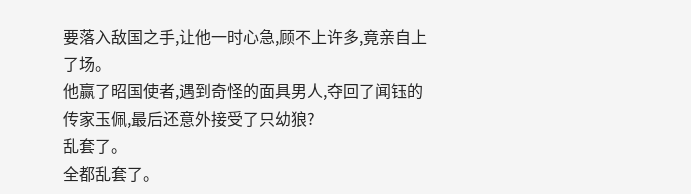要落入敌国之手,让他一时心急,顾不上许多,竟亲自上了场。
他赢了昭国使者,遇到奇怪的面具男人,夺回了闻钰的传家玉佩,最后还意外接受了只幼狼?
乱套了。
全都乱套了。